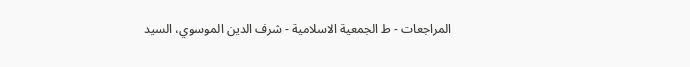المراجعات - ط الجمعية الاسلامية - شرف الدين الموسوي، السيد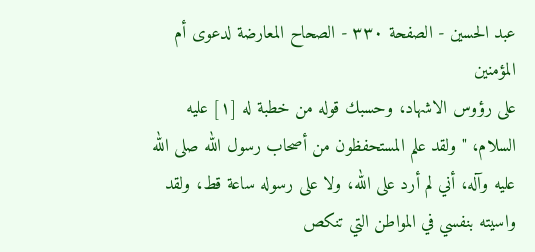عبد الحسين - الصفحة ٣٣٠ - الصحاح المعارضة لدعوى أم المؤمنين
على رؤوس الاشهاد، وحسبك قوله من خطبة له [١] عليه السلام، " ولقد علم المستحفظون من أصحاب رسول الله صلى الله عليه وآله، أني لم أرد على الله، ولا على رسوله ساعة قط، ولقد واسيته بنفسي في المواطن التي تنكص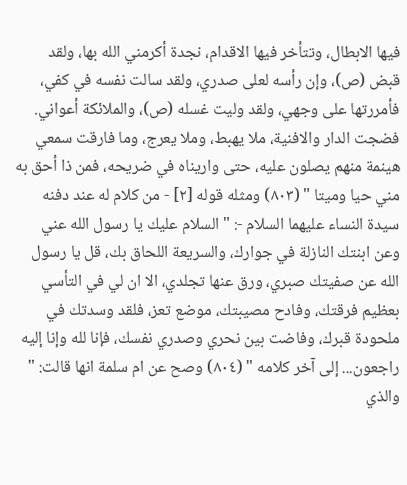فيها الابطال، وتتأخر فيها الاقدام، نجدة أكرمني الله بها، ولقد قبض (ص)، وإن رأسه لعلى صدري، ولقد سالت نفسه في كفي، فأمررتها على وجهي، ولقد وليت غسله (ص)، والملائكة أعواني. فضجت الدار والافنية، ملا يهبط، وملا يعرج، وما فارقت سمعي هينمة منهم يصلون عليه، حتى واريناه في ضريحه، فمن ذا أحق به مني حيا وميتا " (٨٠٣) ومثله قوله [٢] - من كلام له عند دفنه سيدة النساء عليهما السلام -: " السلام عليك يا رسول الله عني وعن ابنتك النازلة في جوارك، والسريعة اللحاق بك، قل يا رسول الله عن صفيتك صبري، ورق عنها تجلدي، الا ان لي في التأسي بعظيم فرقتك، وفادح مصيبتك، موضع تعز، فلقد وسدتك في ملحودة قبرك، وفاضت بين نحري وصدري نفسك، فإنا لله وإنا إليه راجعون... إلى آخر كلامه " (٨٠٤) وصح عن ام سلمة انها قالت: " والذي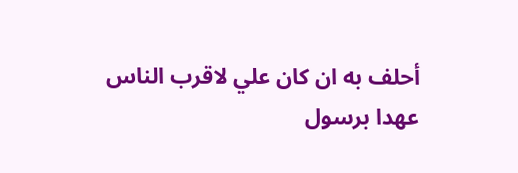أحلف به ان كان علي لاقرب الناس عهدا برسول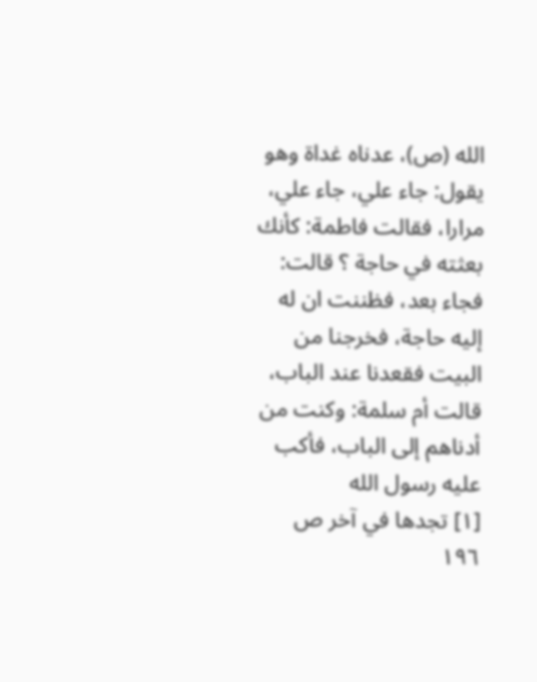الله (ص)، عدناه غداة وهو يقول: جاء علي، جاء علي، مرارا، فقالت فاطمة: كأنك بعثته في حاجة ؟ قالت: فجاء بعد، فظننت ان له إليه حاجة، فخرجنا من البيت فقعدنا عند الباب، قالت أم سلمة: وكنت من أدناهم إلى الباب، فأكب عليه رسول الله
[١] تجدها في آخر ص ١٩٦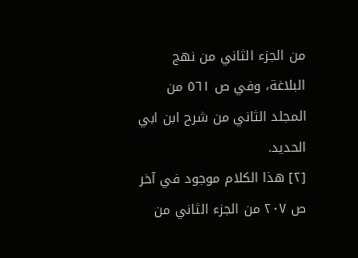من الجزء الثاني من نهج البلاغة، وفي ص ٥٦١ من المجلد الثاني من شرح ابن ابي الحديد.
[٢] هذا الكلام موجود في آخر ص ٢٠٧ من الجزء الثاني من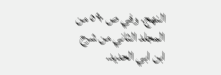النهج. وفي ص ٥٩٠ من المجلد الثاني من شرح ابن ابي الحديد.